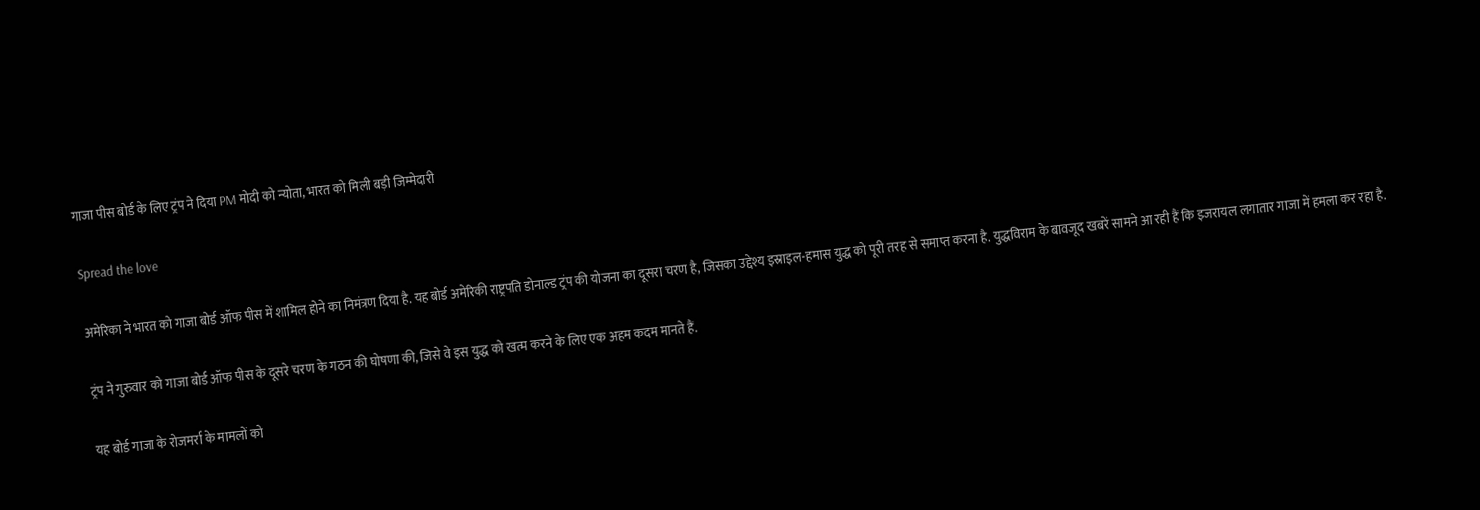गाजा पीस बोर्ड के लिए ट्रंप ने दिया PM मोदी को न्योता, भारत को मिली बड़ी जिम्मेदारी

Spread the love

अमेरिका ने भारत को गाजा बोर्ड ऑफ पीस में शामिल होने का निमंत्रण दिया है. यह बोर्ड अमेरिकी राष्ट्रपति डोनाल्ड ट्रंप की योजना का दूसरा चरण है, जिसका उद्देश्य इस्राइल-हमास युद्ध को पूरी तरह से समाप्त करना है. युद्धविराम के बावजूद खबरें सामने आ रही हैं कि इजरायल लगातार गाजा में हमला कर रहा है.

ट्रंप ने गुरुवार को गाजा बोर्ड ऑफ पीस के दूसरे चरण के गठन की घोषणा की, जिसे वे इस युद्ध को खत्म करने के लिए एक अहम कदम मानते हैं.

यह बोर्ड गाजा के रोजमर्रा के मामलों को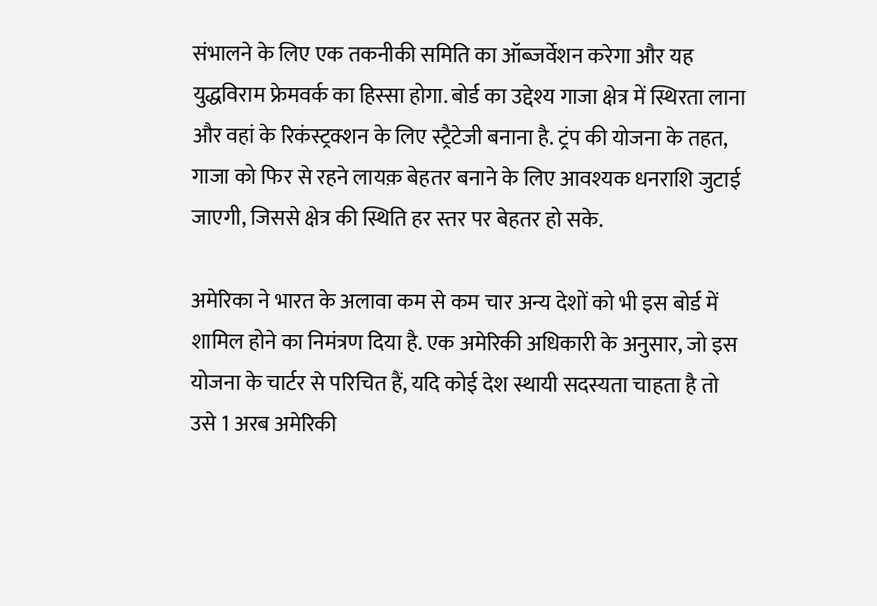संभालने के लिए एक तकनीकी समिति का ऑब्जर्वेशन करेगा और यह युद्धविराम फ्रेमवर्क का हिस्सा होगा. बोर्ड का उद्देश्य गाजा क्षेत्र में स्थिरता लाना और वहां के रिकंस्ट्रक्शन के लिए स्ट्रैटेजी बनाना है. ट्रंप की योजना के तहत, गाजा को फिर से रहने लायक़ बेहतर बनाने के लिए आवश्यक धनराशि जुटाई जाएगी, जिससे क्षेत्र की स्थिति हर स्तर पर बेहतर हो सके.

अमेरिका ने भारत के अलावा कम से कम चार अन्य देशों को भी इस बोर्ड में शामिल होने का निमंत्रण दिया है. एक अमेरिकी अधिकारी के अनुसार, जो इस योजना के चार्टर से परिचित हैं, यदि कोई देश स्थायी सदस्यता चाहता है तो उसे 1 अरब अमेरिकी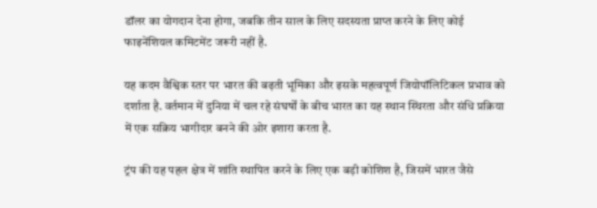डॉलर का योगदान देना होगा, जबकि तीन साल के लिए सदस्यता प्राप्त करने के लिए कोई फाइनेंशियल कमिटमेंट जरूरी नहीं है.

यह कदम वैश्विक स्तर पर भारत की बढ़ती भूमिका और इसके महत्वपूर्ण जियोपॉलिटिकल प्रभाव को दर्शाता है. वर्तमान में दुनिया में चल रहे संघर्षों के बीच भारत का यह स्थान स्थिरता और संधि प्रक्रिया में एक सक्रिय भागीदार बनने की ओर इशारा करता है.

ट्रंप की यह पहल क्षेत्र में शांति स्थापित करने के लिए एक बड़ी कोशिश है, जिसमें भारत जैसे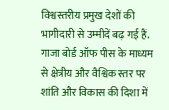विश्वस्तरीय प्रमुख देशों की भागीदारी से उम्मीदें बढ़ गई हैं. गाजा बोर्ड ऑफ पीस के माध्यम से क्षेत्रीय और वैश्विक स्तर पर शांति और विकास की दिशा में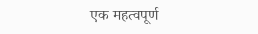एक महत्वपूर्ण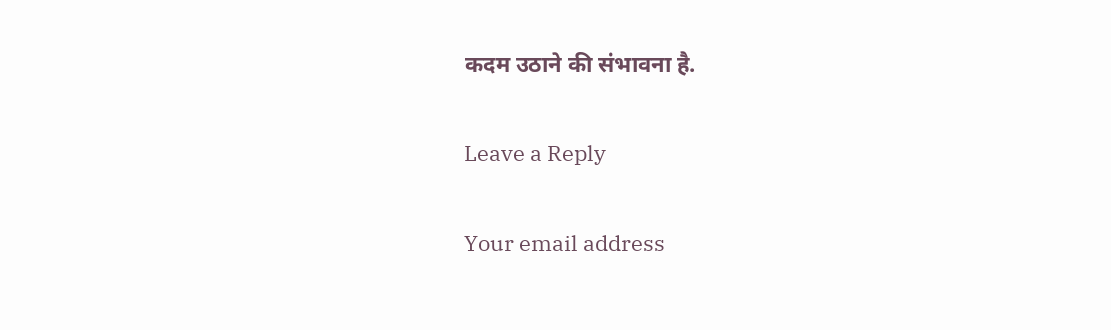कदम उठाने की संभावना है.

Leave a Reply

Your email address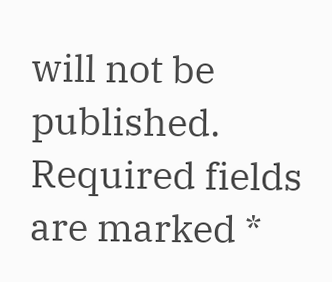will not be published. Required fields are marked *